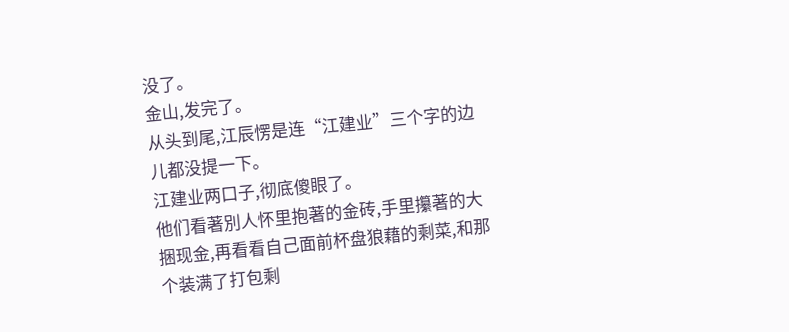没了。
金山,发完了。
从头到尾,江辰愣是连“江建业”三个字的边儿都没提一下。
江建业两口子,彻底傻眼了。
他们看著別人怀里抱著的金砖,手里攥著的大捆现金,再看看自己面前杯盘狼藉的剩菜,和那个装满了打包剩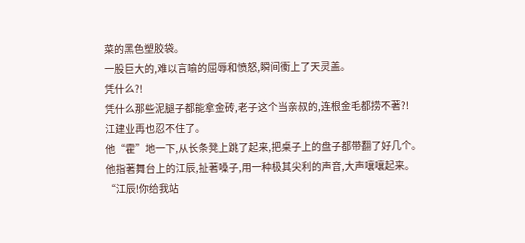菜的黑色塑胶袋。
一股巨大的,难以言喻的屈辱和愤怒,瞬间衝上了天灵盖。
凭什么?!
凭什么那些泥腿子都能拿金砖,老子这个当亲叔的,连根金毛都捞不著?!
江建业再也忍不住了。
他“霍”地一下,从长条凳上跳了起来,把桌子上的盘子都带翻了好几个。
他指著舞台上的江辰,扯著嗓子,用一种极其尖利的声音,大声嚷嚷起来。
“江辰!你给我站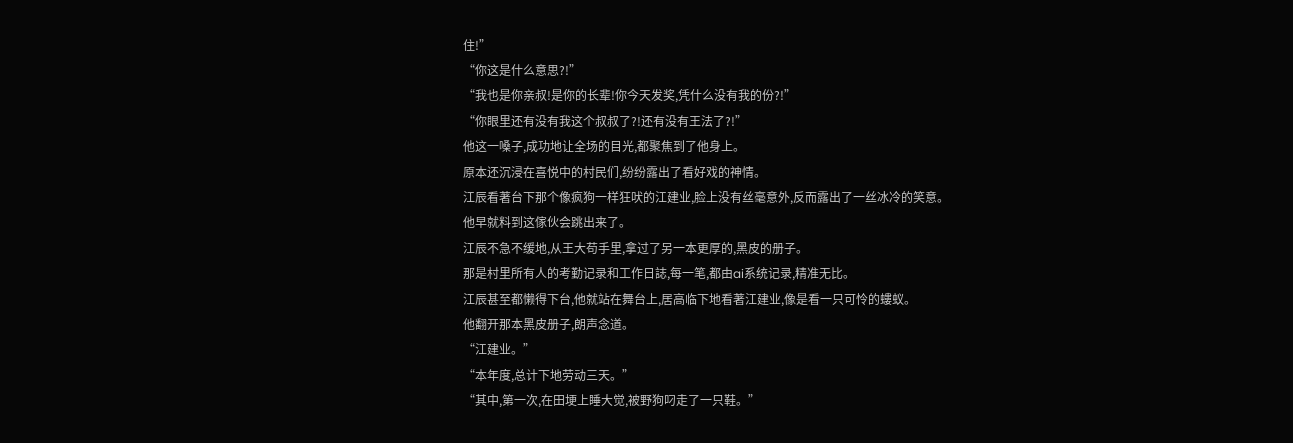住!”
“你这是什么意思?!”
“我也是你亲叔!是你的长辈!你今天发奖,凭什么没有我的份?!”
“你眼里还有没有我这个叔叔了?!还有没有王法了?!”
他这一嗓子,成功地让全场的目光,都聚焦到了他身上。
原本还沉浸在喜悦中的村民们,纷纷露出了看好戏的神情。
江辰看著台下那个像疯狗一样狂吠的江建业,脸上没有丝毫意外,反而露出了一丝冰冷的笑意。
他早就料到这傢伙会跳出来了。
江辰不急不缓地,从王大苟手里,拿过了另一本更厚的,黑皮的册子。
那是村里所有人的考勤记录和工作日誌,每一笔,都由ai系统记录,精准无比。
江辰甚至都懒得下台,他就站在舞台上,居高临下地看著江建业,像是看一只可怜的螻蚁。
他翻开那本黑皮册子,朗声念道。
“江建业。”
“本年度,总计下地劳动三天。”
“其中,第一次,在田埂上睡大觉,被野狗叼走了一只鞋。”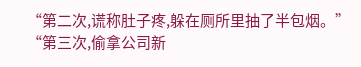“第二次,谎称肚子疼,躲在厕所里抽了半包烟。”
“第三次,偷拿公司新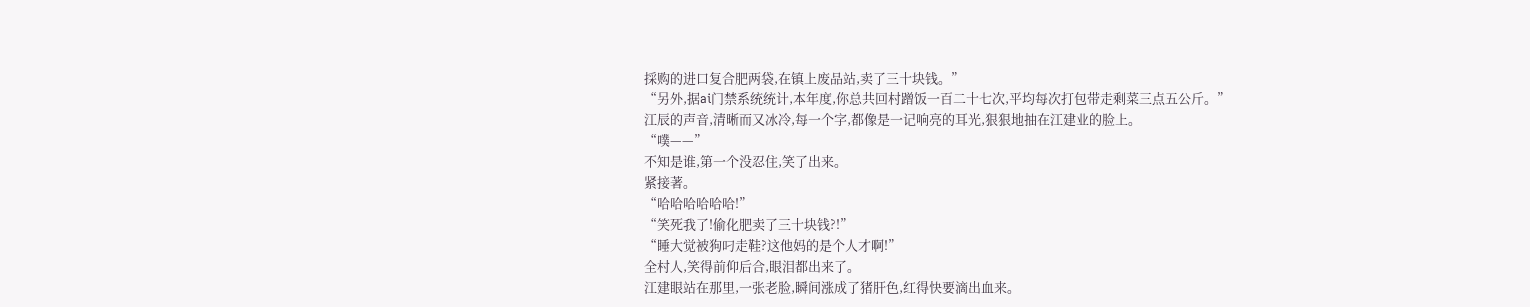採购的进口复合肥两袋,在镇上废品站,卖了三十块钱。”
“另外,据ai门禁系统统计,本年度,你总共回村蹭饭一百二十七次,平均每次打包带走剩菜三点五公斤。”
江辰的声音,清晰而又冰冷,每一个字,都像是一记响亮的耳光,狠狠地抽在江建业的脸上。
“噗——”
不知是谁,第一个没忍住,笑了出来。
紧接著。
“哈哈哈哈哈哈!”
“笑死我了!偷化肥卖了三十块钱?!”
“睡大觉被狗叼走鞋?这他妈的是个人才啊!”
全村人,笑得前仰后合,眼泪都出来了。
江建眼站在那里,一张老脸,瞬间涨成了猪肝色,红得快要滴出血来。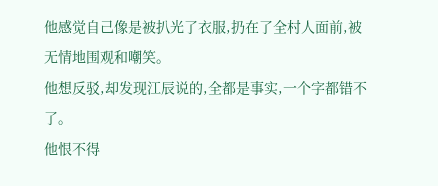他感觉自己像是被扒光了衣服,扔在了全村人面前,被无情地围观和嘲笑。
他想反驳,却发现江辰说的,全都是事实,一个字都错不了。
他恨不得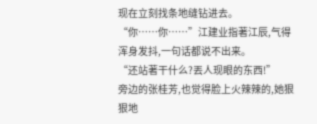现在立刻找条地缝钻进去。
“你……你……”江建业指著江辰,气得浑身发抖,一句话都说不出来。
“还站著干什么?丟人现眼的东西!”
旁边的张桂芳,也觉得脸上火辣辣的,她狠狠地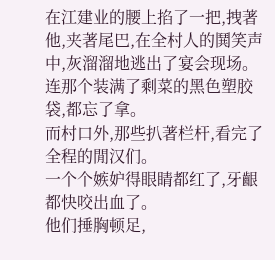在江建业的腰上掐了一把,拽著他,夹著尾巴,在全村人的鬨笑声中,灰溜溜地逃出了宴会现场。
连那个装满了剩菜的黑色塑胶袋,都忘了拿。
而村口外,那些扒著栏杆,看完了全程的閒汉们。
一个个嫉妒得眼睛都红了,牙齦都快咬出血了。
他们捶胸顿足,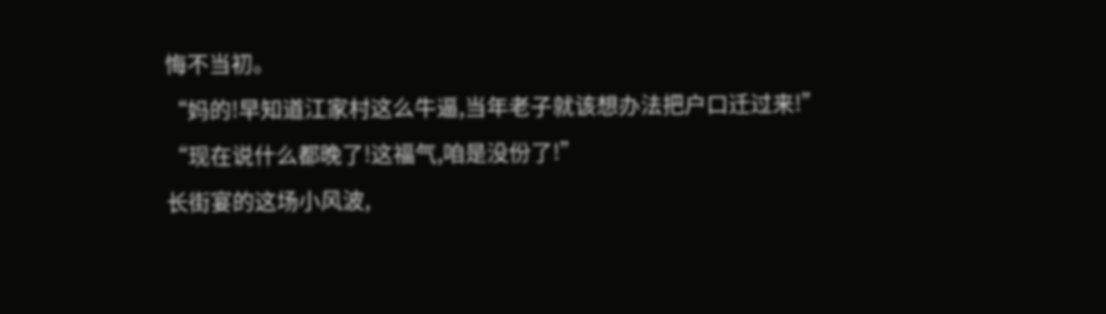悔不当初。
“妈的!早知道江家村这么牛逼,当年老子就该想办法把户口迁过来!”
“现在说什么都晚了!这福气,咱是没份了!”
长街宴的这场小风波,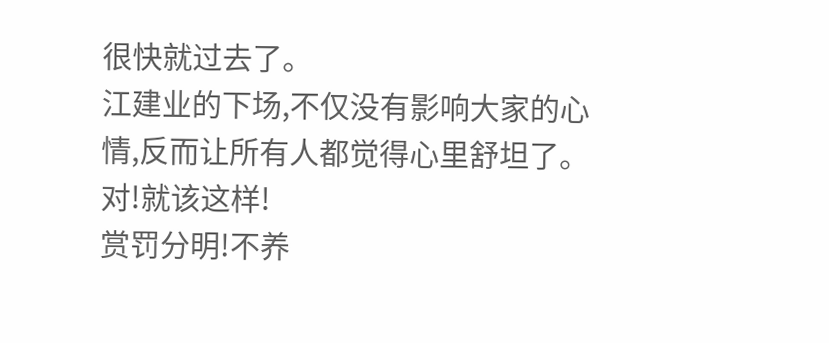很快就过去了。
江建业的下场,不仅没有影响大家的心情,反而让所有人都觉得心里舒坦了。
对!就该这样!
赏罚分明!不养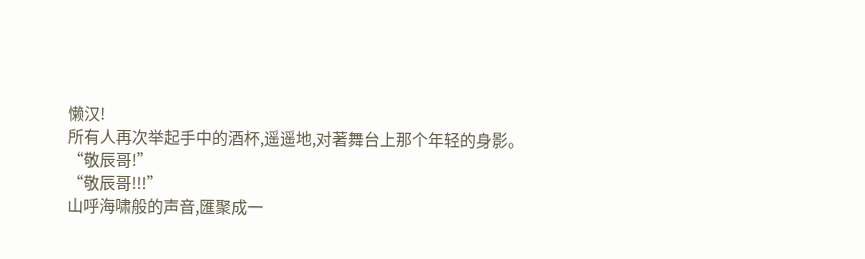懒汉!
所有人再次举起手中的酒杯,遥遥地,对著舞台上那个年轻的身影。
“敬辰哥!”
“敬辰哥!!!”
山呼海啸般的声音,匯聚成一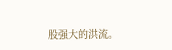股强大的洪流。